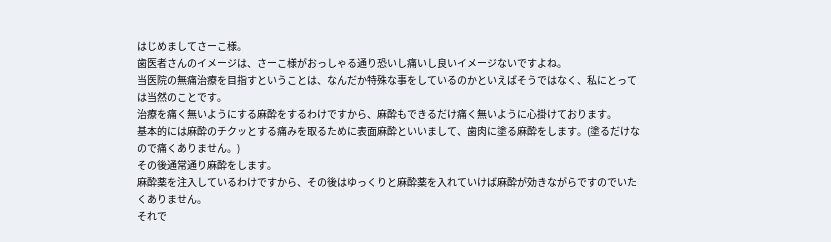はじめましてさーこ様。
歯医者さんのイメージは、さーこ様がおっしゃる通り恐いし痛いし良いイメージないですよね。
当医院の無痛治療を目指すということは、なんだか特殊な事をしているのかといえばそうではなく、私にとっては当然のことです。
治療を痛く無いようにする麻酔をするわけですから、麻酔もできるだけ痛く無いように心掛けております。
基本的には麻酔のチクッとする痛みを取るために表面麻酔といいまして、歯肉に塗る麻酔をします。(塗るだけなので痛くありません。)
その後通常通り麻酔をします。
麻酔薬を注入しているわけですから、その後はゆっくりと麻酔薬を入れていけば麻酔が効きながらですのでいたくありません。
それで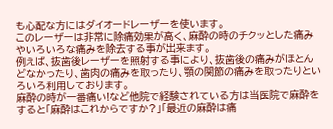も心配な方にはダイオードレーザーを使います。
このレーザーは非常に除痛効果が高く、麻酔の時のチクッとした痛みやいろいろな痛みを除去する事が出来ます。
例えば、抜歯後レーザーを照射する事により、抜歯後の痛みがほとんどなかったり、歯肉の痛みを取ったり、顎の関節の痛みを取ったりといろいろ利用しております。
麻酔の時が一番痛い!など他院で経験されている方は当医院で麻酔をすると「麻酔はこれからですか?」「最近の麻酔は痛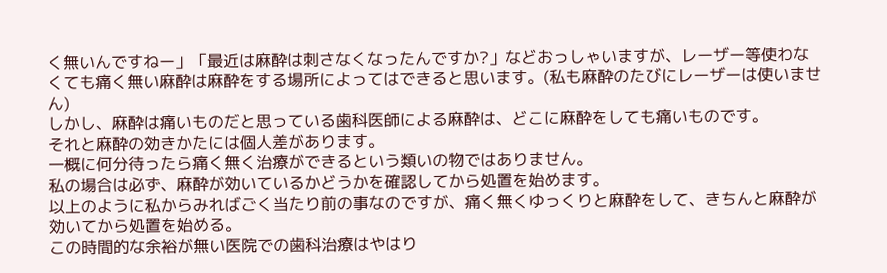く無いんですねー」「最近は麻酔は刺さなくなったんですか?」などおっしゃいますが、レーザー等使わなくても痛く無い麻酔は麻酔をする場所によってはできると思います。(私も麻酔のたびにレーザーは使いません)
しかし、麻酔は痛いものだと思っている歯科医師による麻酔は、どこに麻酔をしても痛いものです。
それと麻酔の効きかたには個人差があります。
一概に何分待ったら痛く無く治療ができるという類いの物ではありません。
私の場合は必ず、麻酔が効いているかどうかを確認してから処置を始めます。
以上のように私からみればごく当たり前の事なのですが、痛く無くゆっくりと麻酔をして、きちんと麻酔が効いてから処置を始める。
この時間的な余裕が無い医院での歯科治療はやはり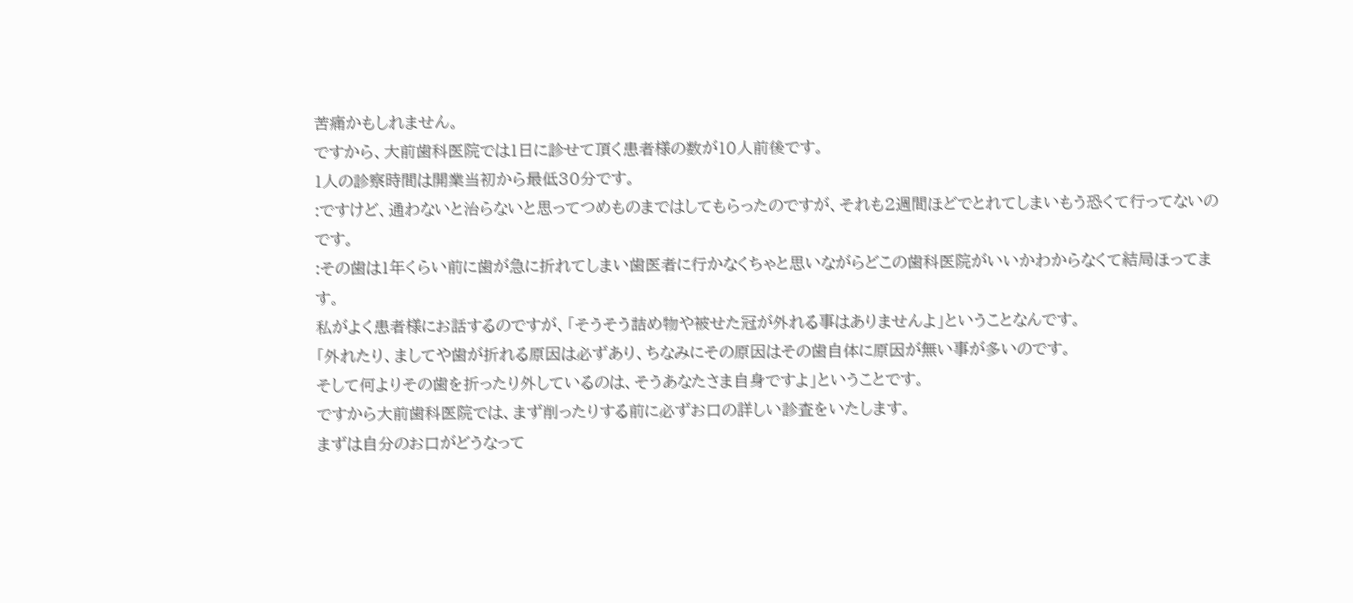苦痛かもしれません。
ですから、大前歯科医院では1日に診せて頂く患者様の数が10人前後です。
1人の診察時間は開業当初から最低30分です。
:ですけど、通わないと治らないと思ってつめものまではしてもらったのですが、それも2週間ほどでとれてしまいもう恐くて行ってないのです。
:その歯は1年くらい前に歯が急に折れてしまい歯医者に行かなくちゃと思いながらどこの歯科医院がいいかわからなくて結局ほってます。
私がよく患者様にお話するのですが、「そうそう詰め物や被せた冠が外れる事はありませんよ」ということなんです。
「外れたり、ましてや歯が折れる原因は必ずあり、ちなみにその原因はその歯自体に原因が無い事が多いのです。
そして何よりその歯を折ったり外しているのは、そうあなたさま自身ですよ」ということです。
ですから大前歯科医院では、まず削ったりする前に必ずお口の詳しい診査をいたします。
まずは自分のお口がどうなって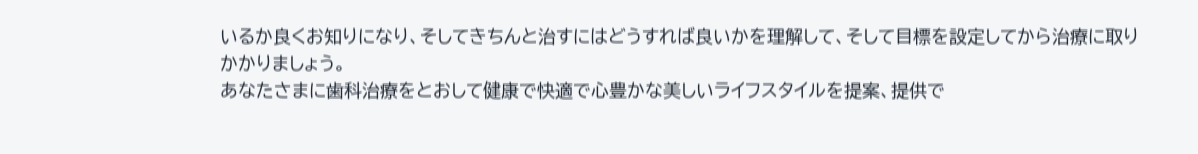いるか良くお知りになり、そしてきちんと治すにはどうすれば良いかを理解して、そして目標を設定してから治療に取りかかりましょう。
あなたさまに歯科治療をとおして健康で快適で心豊かな美しいライフスタイルを提案、提供で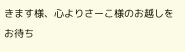きます様、心よりさーこ様のお越しをお待ち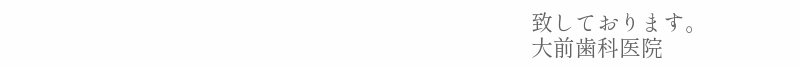致しております。
大前歯科医院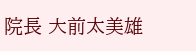院長 大前太美雄